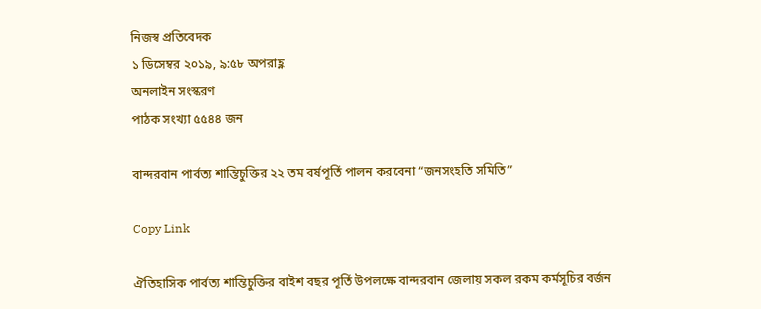নিজস্ব প্রতিবেদক
১ ডিসেম্বর ২০১৯, ৯:৫৮ অপরাহ্ণ
অনলাইন সংস্করণ
পাঠক সংখ্যা ৫৫৪৪ জন

বান্দরবান পার্বত্য শান্তিচুক্তির ২২ তম বর্ষপূর্তি পালন করবেনা “জনসংহতি সমিতি”

Copy Link

ঐতিহাসিক পার্বত্য শান্তিচুক্তির বাইশ বছর পূর্তি উপলক্ষে বান্দরবান জেলায় সকল রকম কর্মসূচির বর্জন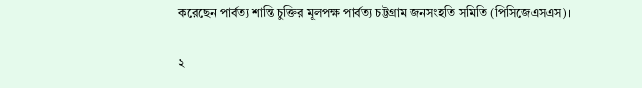করেছেন পার্বত্য শান্তি চুক্তির মূলপক্ষ পার্বত্য চট্টগ্রাম জনসংহতি সমিতি (পিসিজেএসএস)।

২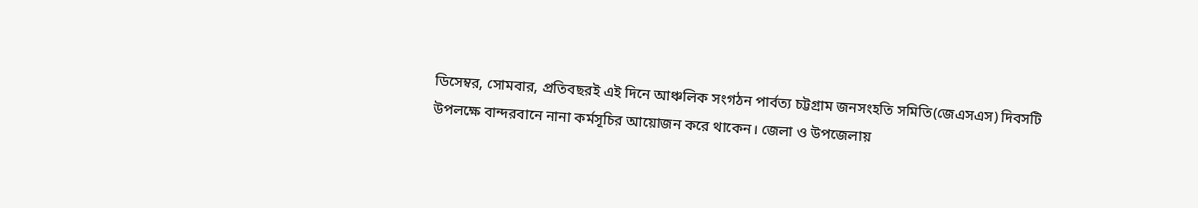ডিসেম্বর, সোমবার, প্রতিবছরই এই দিনে আঞ্চলিক সংগঠন পার্বত্য চট্টগ্রাম জনসংহতি সমিতি(জেএসএস) দিবসটি উপলক্ষে বান্দরবানে নানা কর্মসূচির আয়োজন করে থাকেন। জেলা ও উপজেলায়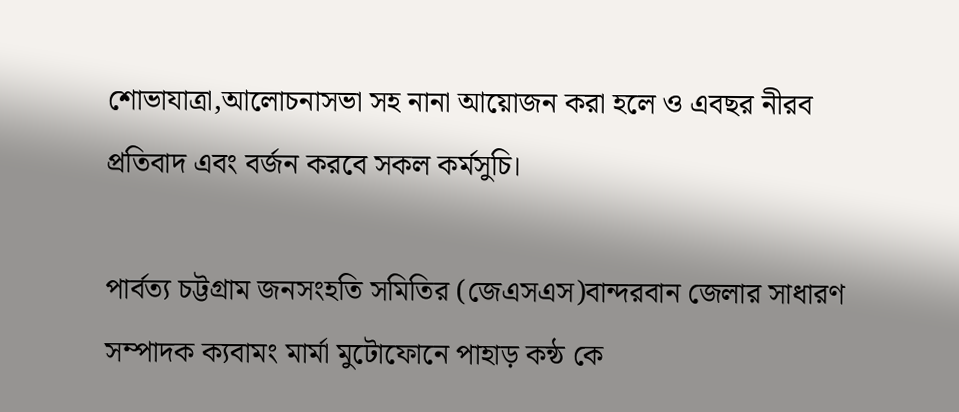শোভাযাত্রা,আলোচনাসভা সহ নানা আয়োজন করা হলে ও এবছর নীরব প্রতিবাদ এবং বর্জন করবে সকল কর্মসুচি।

পার্বত্য চট্টগ্রাম জনসংহতি সমিতির (জেএসএস)বান্দরবান জেলার সাধারণ সম্পাদক ক্যবামং মার্মা মুটোফোনে পাহাড় কন্ঠ কে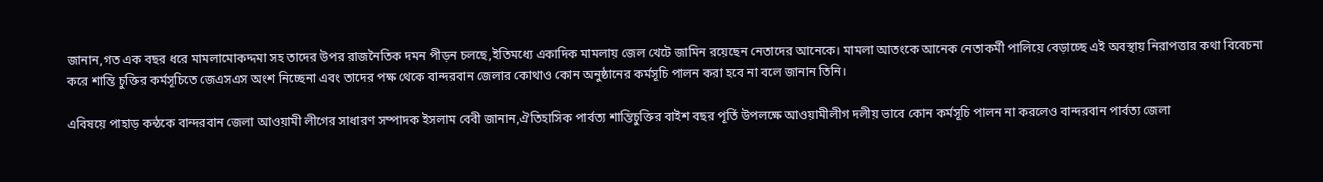জানান,গত এক বছর ধরে মামলামোকদ্দমা সহ তাদের উপর রাজনৈতিক দমন পীড়ন চলছে,ইতিমধ্যে একাদিক মামলায় জেল খেটে জামিন রয়েছেন নেতাদের আনেকে। মামলা আতংকে আনেক নেতাকর্মী পালিয়ে বেড়াচ্ছে এই অবস্থায় নিরাপত্তার কথা বিবেচনা করে শান্তি চুক্তির কর্মসূচিতে জেএসএস অংশ নিচ্ছেনা এবং তাদের পক্ষ থেকে বান্দরবান জেলার কোথাও কোন অনুষ্ঠানের কর্মসূচি পালন করা হবে না বলে জানান তিনি।

এবিষয়ে পাহাড় কন্ঠকে বান্দরবান জেলা আওয়ামী লীগের সাধারণ সম্পাদক ইসলাম বেবী জানান,ঐতিহাসিক পার্বত্য শান্তিচুক্তির বাইশ বছর পূর্তি উপলক্ষে আওয়ামীলীগ দলীয় ভাবে কোন কর্মসূচি পালন না করলেও বান্দরবান পার্বত্য জেলা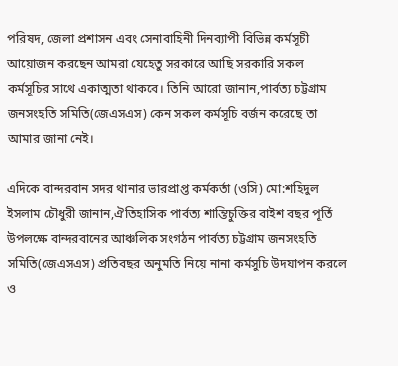পরিষদ, জেলা প্রশাসন এবং সেনাবাহিনী দিনব্যাপী বিভিন্ন কর্মসূচী আয়োজন করছেন আমরা যেহেতু সরকারে আছি সরকারি সকল কর্মসূচির সাথে একাত্মতা থাকবে। তিনি আরো জানান,পার্বত্য চট্টগ্রাম জনসংহতি সমিতি(জেএসএস) কেন সকল কর্মসূচি বর্জন করেছে তা আমার জানা নেই।

এদিকে বান্দরবান সদর থানার ভারপ্রাপ্ত কর্মকর্তা (ওসি) মো:শহিদুল ইসলাম চৌধুরী জানান,ঐতিহাসিক পার্বত্য শান্তিচুক্তির বাইশ বছর পূর্তি উপলক্ষে বান্দরবানের আঞ্চলিক সংগঠন পার্বত্য চট্টগ্রাম জনসংহতি সমিতি(জেএসএস) প্রতিবছর অনুমতি নিয়ে নানা কর্মসুচি উদযাপন করলে ও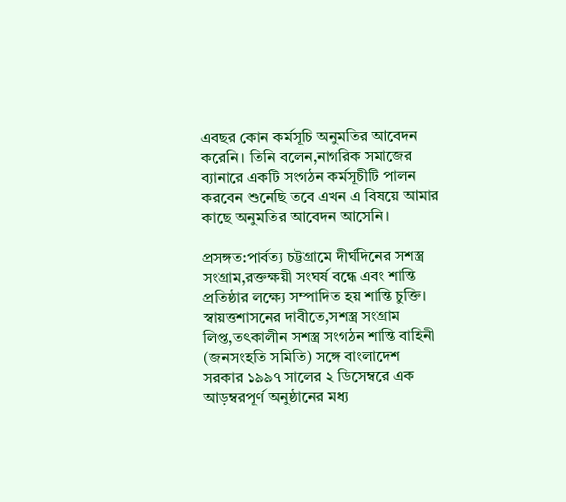এবছর কোন কর্মসূচি অনুমতির আবেদন করেনি। তিনি বলেন,নাগরিক সমাজের ব্যানারে একটি সংগঠন কর্মসূচীটি পালন করবেন শুনেছি তবে এখন এ বিষয়ে আমার কাছে অনুমতির আবেদন আসেনি।

প্রসঙ্গত:পার্বত্য চট্টগ্রামে দীর্ঘদিনের সশস্ত্র সংগ্রাম,রক্তক্ষয়ী সংঘর্ষ বন্ধে এবং শান্তি প্রতিষ্ঠার লক্ষ্যে সম্পাদিত হয় শান্তি চুক্তি। স্বায়ত্তশাসনের দাবীতে,সশস্ত্র সংগ্রাম লিপ্ত,তৎকালীন সশস্ত্র সংগঠন শান্তি বাহিনী (জনসংহতি সমিতি) সঙ্গে বাংলাদেশ সরকার ১৯৯৭ সালের ২ ডিসেম্বরে এক আড়ম্বরপূর্ণ অনুষ্ঠানের মধ্য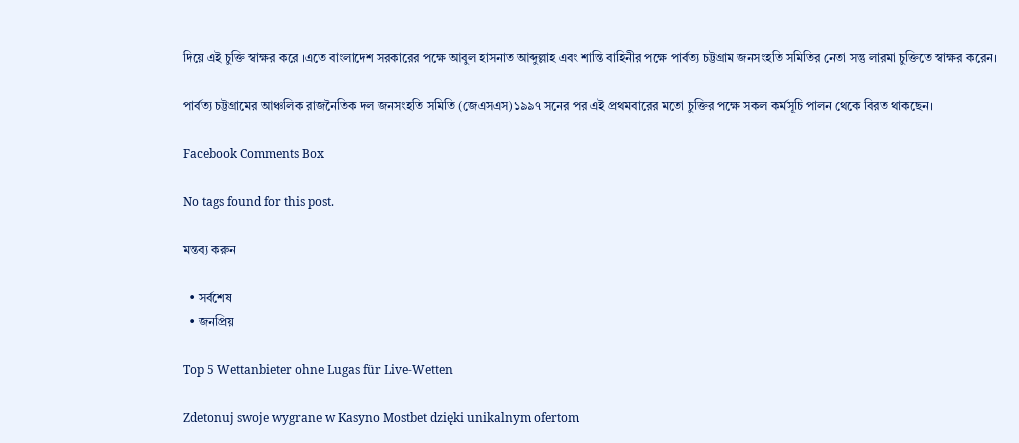দিয়ে এই চুক্তি স্বাক্ষর করে ।এতে বাংলাদেশ সরকারের পক্ষে আবুল হাসনাত আব্দুল্লাহ এবং শান্তি বাহিনীর পক্ষে পার্বত্য চট্টগ্রাম জনসংহতি সমিতির নেতা সন্তু লারমা চুক্তিতে স্বাক্ষর করেন।

পার্বত্য চট্টগ্রামের আঞ্চলিক রাজনৈতিক দল জনসংহতি সমিতি (জেএসএস)১৯৯৭ সনের পর এই প্রথমবারের মতো চুক্তির পক্ষে সকল কর্মসূচি পালন থেকে বিরত থাকছেন।

Facebook Comments Box

No tags found for this post.

মন্তব্য করুন

  • সর্বশেষ
  • জনপ্রিয়

Top 5 Wettanbieter ohne Lugas für Live-Wetten

Zdetonuj swoje wygrane w Kasyno Mostbet dzięki unikalnym ofertom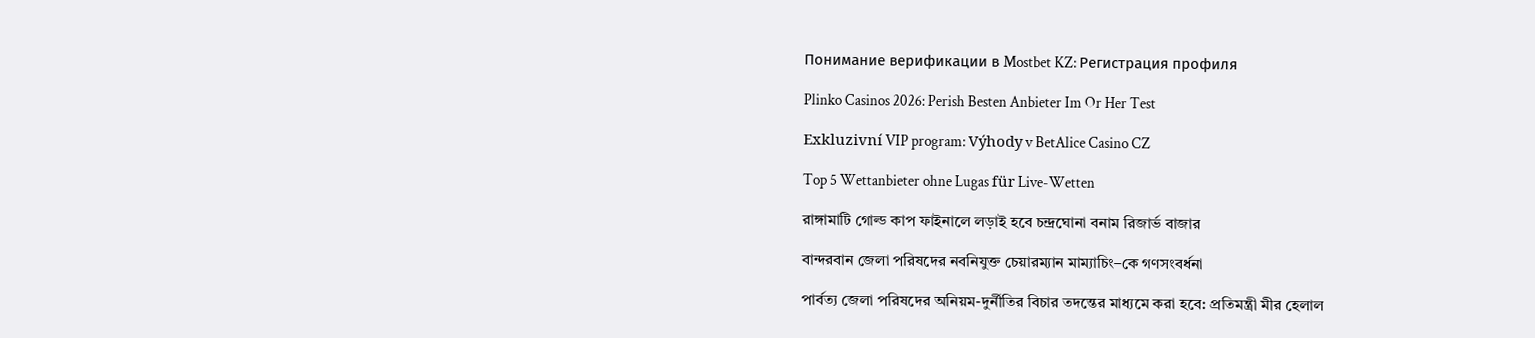Понимание верификации в Mostbet KZ: Регистрация профиля

Plinko Casinos 2026: Perish Besten Anbieter Im Or Her Test

Exkluzivní VIP program: Výhody v BetAlice Casino CZ

Top 5 Wettanbieter ohne Lugas für Live-Wetten

রাঙ্গামাটি গোল্ড কাপ ফাইনালে লড়াই হবে চন্দ্রঘোনা বনাম রিজার্ভ বাজার

বান্দরবান জেলা পরিষদের নবনিযুক্ত চেয়ারম্যান মাম্যাচিং–কে গণসংবর্ধনা

পার্বত্য জেলা পরিষদের অনিয়ম-দুর্নীতির বিচার তদন্তের মাধ্যমে করা হবে: প্রতিমন্ত্রী মীর হেলাল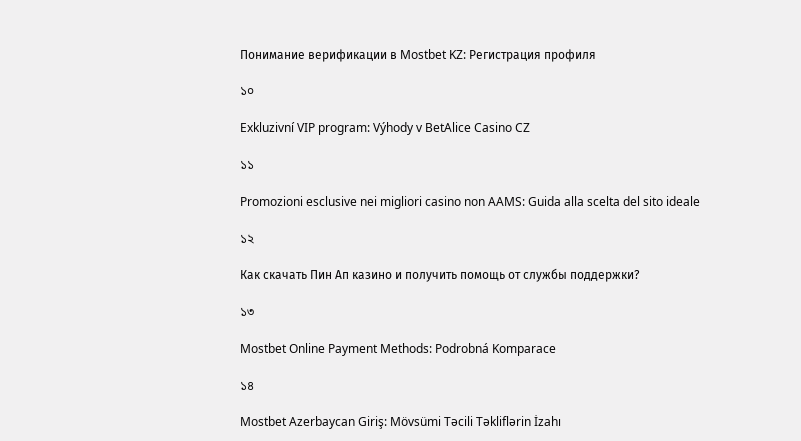Понимание верификации в Mostbet KZ: Регистрация профиля

১০

Exkluzivní VIP program: Výhody v BetAlice Casino CZ

১১

Promozioni esclusive nei migliori casino non AAMS: Guida alla scelta del sito ideale

১২

Как скачать Пин Ап казино и получить помощь от службы поддержки?

১৩

Mostbet Online Payment Methods: Podrobná Komparace

১৪

Mostbet Azerbaycan Giriş: Mövsümi Təcili Təkliflərin İzahı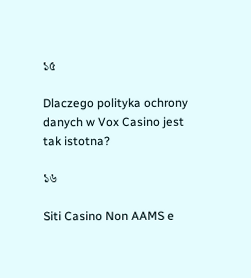১৫

Dlaczego polityka ochrony danych w Vox Casino jest tak istotna?

১৬

Siti Casino Non AAMS e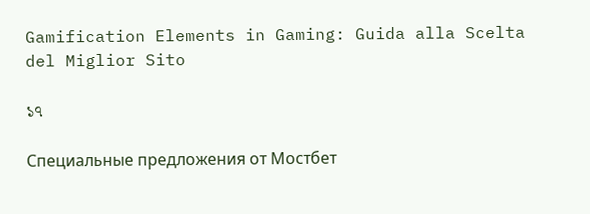Gamification Elements in Gaming: Guida alla Scelta del Miglior Sito

১৭

Специальные предложения от Мостбет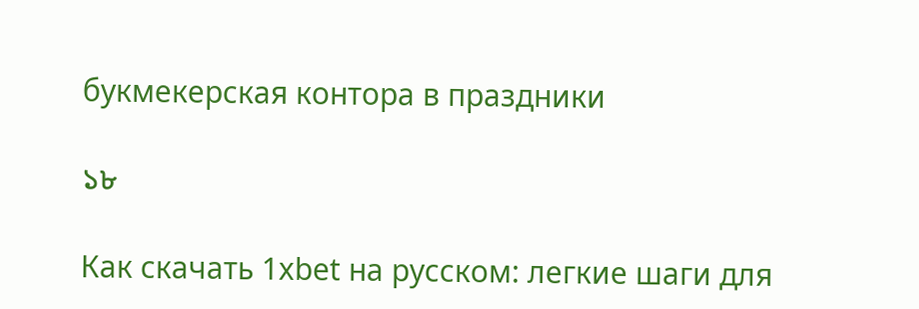букмекерская контора в праздники

১৮

Как скачать 1xbet на русском: легкие шаги для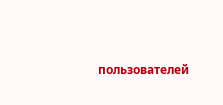пользователей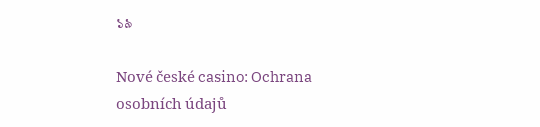১৯

Nové české casino: Ochrana osobních údajů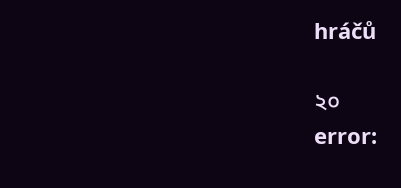hráčů

২০
error: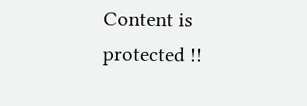Content is protected !!